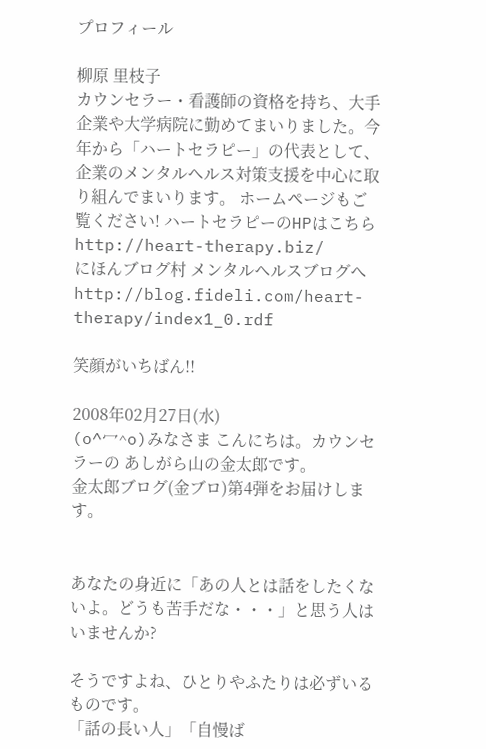プロフィール

柳原 里枝子
カウンセラー・看護師の資格を持ち、大手企業や大学病院に勤めてまいりました。今年から「ハートセラピー」の代表として、企業のメンタルヘルス対策支援を中心に取り組んでまいります。 ホームページもご覧ください! ハートセラピーのHPはこちら http://heart-therapy.biz/
にほんブログ村 メンタルヘルスブログへ
http://blog.fideli.com/heart-therapy/index1_0.rdf

笑顔がいちばん!!

2008年02月27日(水)
(o^冖^o)みなさま こんにちは。カウンセラーの あしがら山の金太郎です。
金太郎ブログ(金ブロ)第4弾をお届けします。


あなたの身近に「あの人とは話をしたくないよ。どうも苦手だな・・・」と思う人はいませんか?

そうですよね、ひとりやふたりは必ずいるものです。
「話の長い人」「自慢ば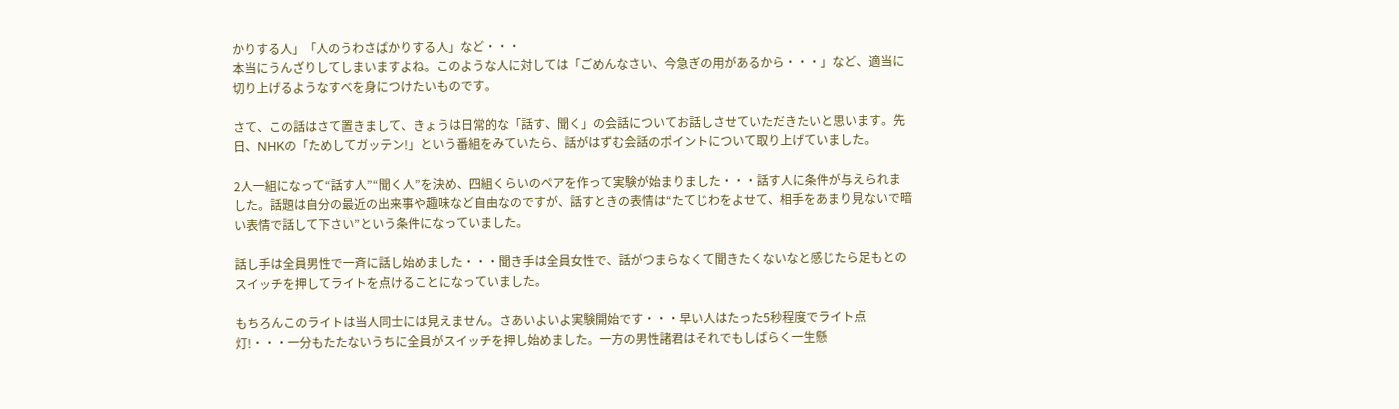かりする人」「人のうわさばかりする人」など・・・
本当にうんざりしてしまいますよね。このような人に対しては「ごめんなさい、今急ぎの用があるから・・・」など、適当に切り上げるようなすべを身につけたいものです。

さて、この話はさて置きまして、きょうは日常的な「話す、聞く」の会話についてお話しさせていただきたいと思います。先日、NHKの「ためしてガッテン!」という番組をみていたら、話がはずむ会話のポイントについて取り上げていました。

2人一組になって“話す人”“聞く人”を決め、四組くらいのペアを作って実験が始まりました・・・話す人に条件が与えられました。話題は自分の最近の出来事や趣味など自由なのですが、話すときの表情は“たてじわをよせて、相手をあまり見ないで暗い表情で話して下さい”という条件になっていました。

話し手は全員男性で一斉に話し始めました・・・聞き手は全員女性で、話がつまらなくて聞きたくないなと感じたら足もとのスイッチを押してライトを点けることになっていました。

もちろんこのライトは当人同士には見えません。さあいよいよ実験開始です・・・早い人はたった5秒程度でライト点灯!・・・一分もたたないうちに全員がスイッチを押し始めました。一方の男性諸君はそれでもしばらく一生懸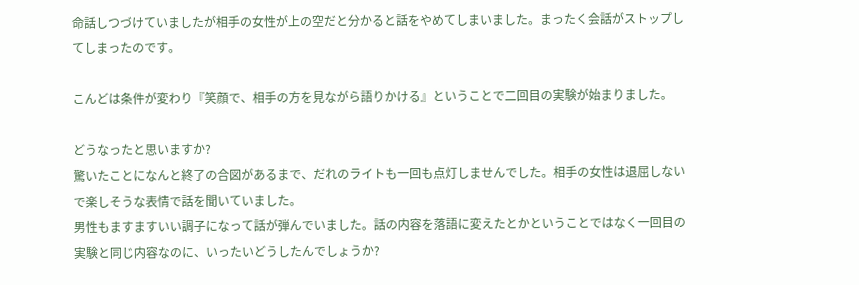命話しつづけていましたが相手の女性が上の空だと分かると話をやめてしまいました。まったく会話がストップしてしまったのです。

こんどは条件が変わり『笑顔で、相手の方を見ながら語りかける』ということで二回目の実験が始まりました。

どうなったと思いますか?
驚いたことになんと終了の合図があるまで、だれのライトも一回も点灯しませんでした。相手の女性は退屈しないで楽しそうな表情で話を聞いていました。
男性もますますいい調子になって話が弾んでいました。話の内容を落語に変えたとかということではなく一回目の実験と同じ内容なのに、いったいどうしたんでしょうか?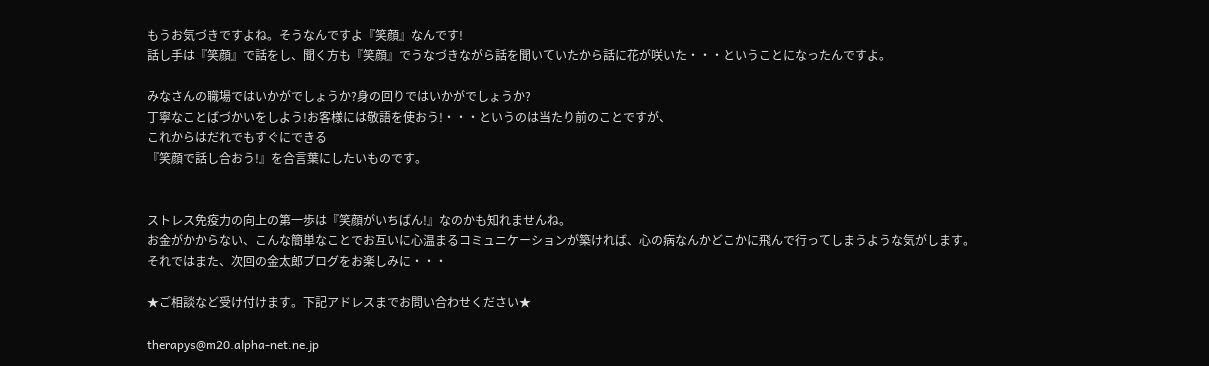もうお気づきですよね。そうなんですよ『笑顔』なんです!
話し手は『笑顔』で話をし、聞く方も『笑顔』でうなづきながら話を聞いていたから話に花が咲いた・・・ということになったんですよ。

みなさんの職場ではいかがでしょうか?身の回りではいかがでしょうか?
丁寧なことばづかいをしよう!お客様には敬語を使おう!・・・というのは当たり前のことですが、
これからはだれでもすぐにできる
『笑顔で話し合おう!』を合言葉にしたいものです。


ストレス免疫力の向上の第一歩は『笑顔がいちばん!』なのかも知れませんね。
お金がかからない、こんな簡単なことでお互いに心温まるコミュニケーションが築ければ、心の病なんかどこかに飛んで行ってしまうような気がします。
それではまた、次回の金太郎ブログをお楽しみに・・・

★ご相談など受け付けます。下記アドレスまでお問い合わせください★

therapys@m20.alpha-net.ne.jp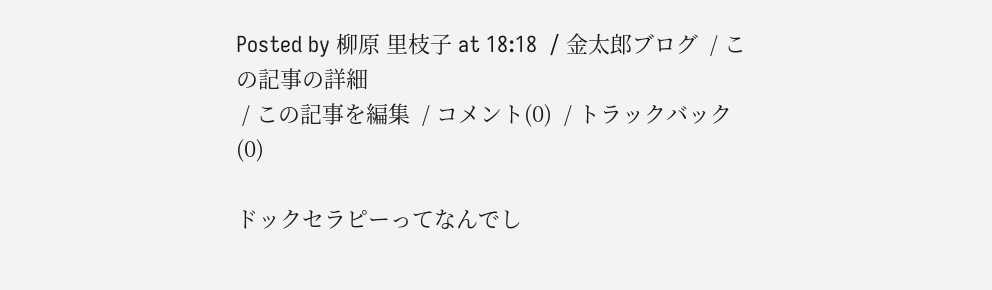Posted by 柳原 里枝子 at 18:18  / 金太郎ブログ  / この記事の詳細
 / この記事を編集  / コメント(0)  / トラックバック(0)

ドックセラピーってなんでし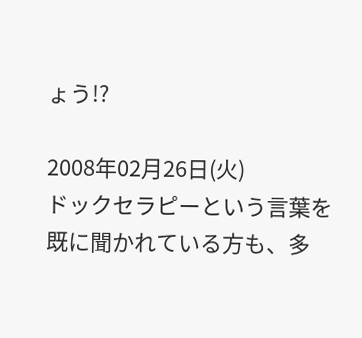ょう!?

2008年02月26日(火)
ドックセラピーという言葉を既に聞かれている方も、多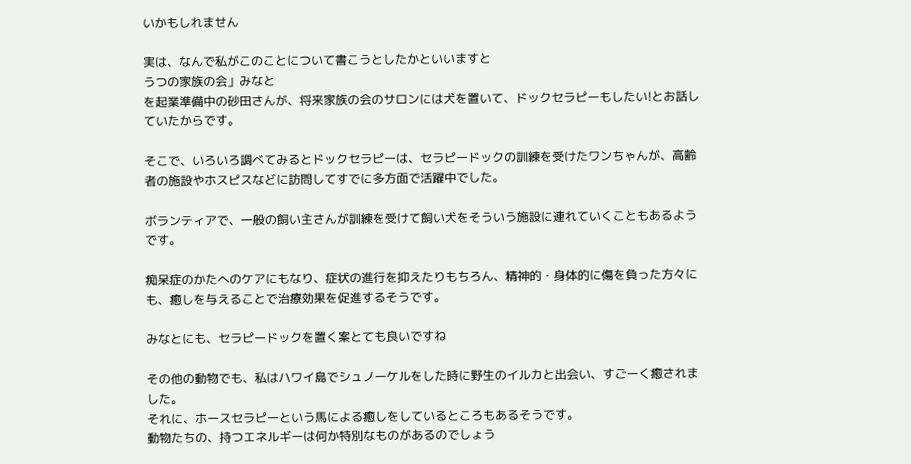いかもしれません

実は、なんで私がこのことについて書こうとしたかといいますと
うつの家族の会」みなと
を起業準備中の砂田さんが、将来家族の会のサロンには犬を置いて、ドックセラピーもしたい!とお話していたからです。

そこで、いろいろ調べてみるとドックセラピーは、セラピードックの訓練を受けたワンちゃんが、高齢者の施設やホスピスなどに訪問してすでに多方面で活躍中でした。

ボランティアで、一般の飼い主さんが訓練を受けて飼い犬をそういう施設に連れていくこともあるようです。

痴呆症のかたへのケアにもなり、症状の進行を抑えたりもちろん、精神的・身体的に傷を負った方々にも、癒しを与えることで治療効果を促進するそうです。

みなとにも、セラピードックを置く案とても良いですね

その他の動物でも、私はハワイ島でシュノーケルをした時に野生のイルカと出会い、すごーく癒されました。
それに、ホースセラピーという馬による癒しをしているところもあるそうです。
動物たちの、持つエネルギーは何か特別なものがあるのでしょう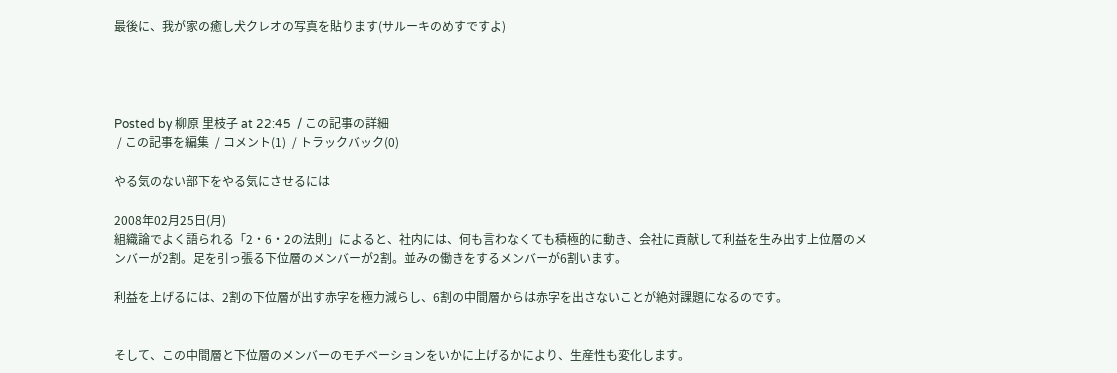最後に、我が家の癒し犬クレオの写真を貼ります(サルーキのめすですよ)




Posted by 柳原 里枝子 at 22:45  / この記事の詳細
 / この記事を編集  / コメント(1)  / トラックバック(0)

やる気のない部下をやる気にさせるには

2008年02月25日(月)
組織論でよく語られる「2・6・2の法則」によると、社内には、何も言わなくても積極的に動き、会社に貢献して利益を生み出す上位層のメンバーが2割。足を引っ張る下位層のメンバーが2割。並みの働きをするメンバーが6割います。

利益を上げるには、2割の下位層が出す赤字を極力減らし、6割の中間層からは赤字を出さないことが絶対課題になるのです。


そして、この中間層と下位層のメンバーのモチベーションをいかに上げるかにより、生産性も変化します。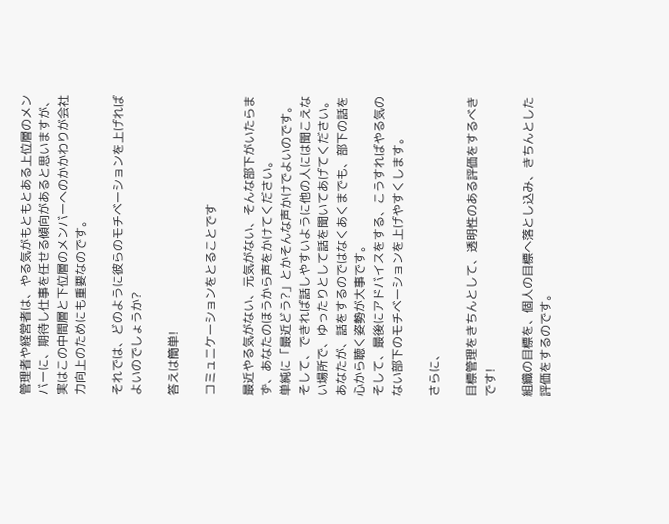管理者や経営者は、やる気がもともとある上位層のメンバーに、期待し仕事を任せる傾向があると思いますが、実はこの中間層と下位層のメンバーへのかかわりが会社力向上のためにも重要なのです。

それでは、どのように彼らのモチベーションを上げればよいのでしょうか?

答えは簡単!

コミュニケーションをとることです

最近やる気がない、元気がない、そんな部下がいたらまず、あなたのほうから声をかけてください。
単純に「最近どう?」とかそんな声かけでよいのです。
そして、できれば話しやすいように他の人には聞こえない場所で、ゆったりとして話を聞いてあげてください。
あなたが、話をするのではなくあくまでも、部下の話を心から聴く姿勢が大事です。
そして、最後にアドバイスをする、こうすればやる気のない部下のモチベーションを上げやすくします。

さらに、

目標管理をきちんとして、透明性のある評価をするべきです!

組織の目標を、個人の目標へ落とし込み、きちんとした評価をするのです。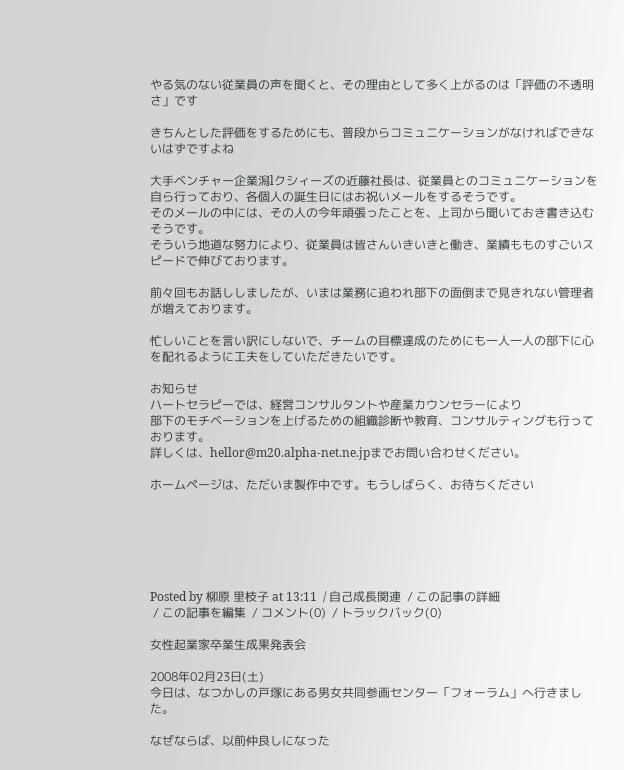やる気のない従業員の声を聞くと、その理由として多く上がるのは「評価の不透明さ」です

きちんとした評価をするためにも、普段からコミュニケーションがなければできないはずですよね

大手ベンチャー企業潟lクシィーズの近藤社長は、従業員とのコミュニケーションを自ら行っており、各個人の誕生日にはお祝いメールをするそうです。
そのメールの中には、その人の今年頑張ったことを、上司から聞いておき書き込むそうです。
そういう地道な努力により、従業員は皆さんいきいきと働き、業績もものすごいスピードで伸びております。

前々回もお話ししましたが、いまは業務に追われ部下の面倒まで見きれない管理者が増えております。

忙しいことを言い訳にしないで、チームの目標達成のためにも一人一人の部下に心を配れるように工夫をしていただきたいです。

お知らせ
ハートセラピーでは、経営コンサルタントや産業カウンセラーにより
部下のモチベーションを上げるための組織診断や教育、コンサルティングも行っております。
詳しくは、hellor@m20.alpha-net.ne.jpまでお問い合わせください。

ホームページは、ただいま製作中です。もうしばらく、お待ちください






Posted by 柳原 里枝子 at 13:11  / 自己成長関連  / この記事の詳細
 / この記事を編集  / コメント(0)  / トラックバック(0)

女性起業家卒業生成果発表会

2008年02月23日(土)
今日は、なつかしの戸塚にある男女共同参画センター「フォーラム」へ行きました。

なぜならば、以前仲良しになった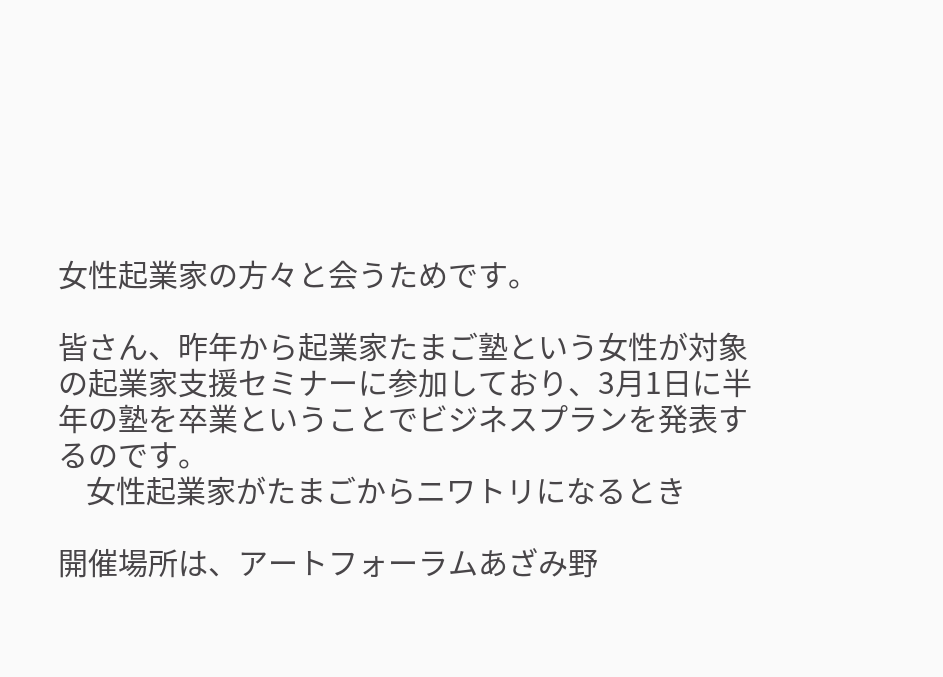女性起業家の方々と会うためです。

皆さん、昨年から起業家たまご塾という女性が対象の起業家支援セミナーに参加しており、3月1日に半年の塾を卒業ということでビジネスプランを発表するのです。
    女性起業家がたまごからニワトリになるとき

開催場所は、アートフォーラムあざみ野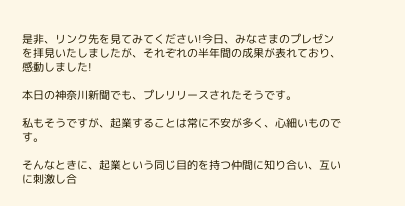是非、リンク先を見てみてください!今日、みなさまのプレゼンを拝見いたしましたが、それぞれの半年間の成果が表れており、感動しました!

本日の神奈川新聞でも、プレリリースされたそうです。

私もそうですが、起業することは常に不安が多く、心細いものです。

そんなときに、起業という同じ目的を持つ仲間に知り合い、互いに刺激し合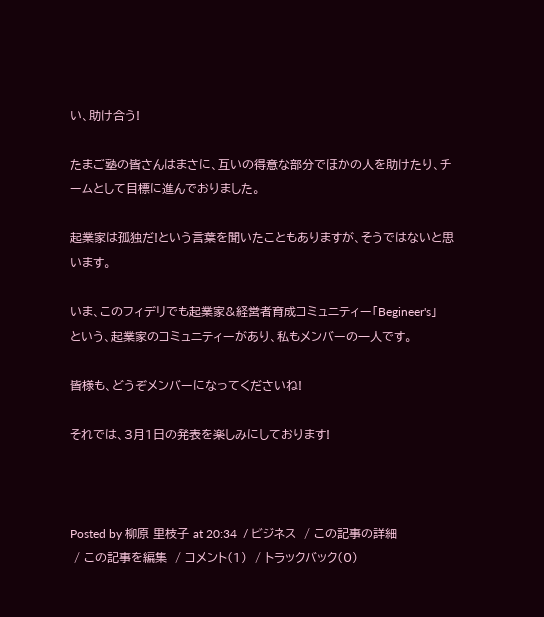い、助け合う!

たまご塾の皆さんはまさに、互いの得意な部分でほかの人を助けたり、チームとして目標に進んでおりました。

起業家は孤独だ!という言葉を聞いたこともありますが、そうではないと思います。

いま、このフィデリでも起業家&経営者育成コミュニティー「Begineer's」
という、起業家のコミュニティーがあり、私もメンバーの一人です。

皆様も、どうぞメンバーになってくださいね!

それでは、3月1日の発表を楽しみにしております!



Posted by 柳原 里枝子 at 20:34  / ビジネス  / この記事の詳細
 / この記事を編集  / コメント(1)  / トラックバック(0)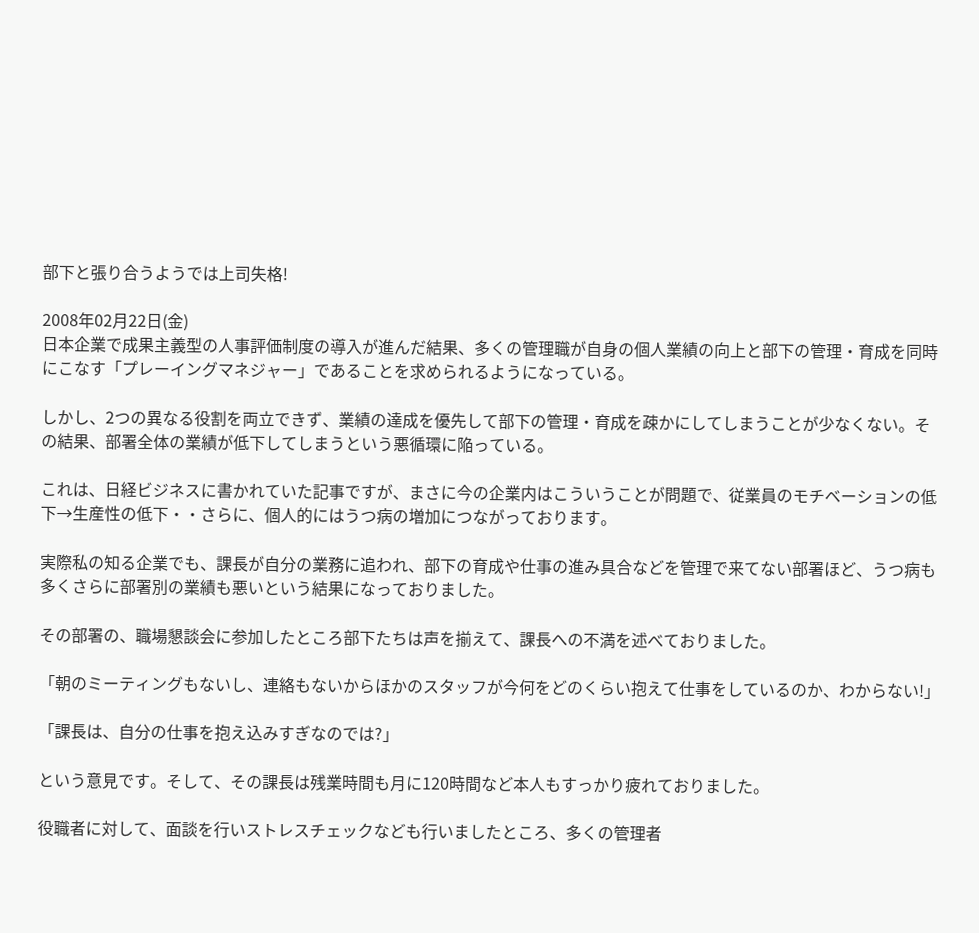部下と張り合うようでは上司失格!

2008年02月22日(金)
日本企業で成果主義型の人事評価制度の導入が進んだ結果、多くの管理職が自身の個人業績の向上と部下の管理・育成を同時にこなす「プレーイングマネジャー」であることを求められるようになっている。

しかし、2つの異なる役割を両立できず、業績の達成を優先して部下の管理・育成を疎かにしてしまうことが少なくない。その結果、部署全体の業績が低下してしまうという悪循環に陥っている。

これは、日経ビジネスに書かれていた記事ですが、まさに今の企業内はこういうことが問題で、従業員のモチベーションの低下→生産性の低下・・さらに、個人的にはうつ病の増加につながっております。

実際私の知る企業でも、課長が自分の業務に追われ、部下の育成や仕事の進み具合などを管理で来てない部署ほど、うつ病も多くさらに部署別の業績も悪いという結果になっておりました。

その部署の、職場懇談会に参加したところ部下たちは声を揃えて、課長への不満を述べておりました。

「朝のミーティングもないし、連絡もないからほかのスタッフが今何をどのくらい抱えて仕事をしているのか、わからない!」

「課長は、自分の仕事を抱え込みすぎなのでは?」

という意見です。そして、その課長は残業時間も月に120時間など本人もすっかり疲れておりました。

役職者に対して、面談を行いストレスチェックなども行いましたところ、多くの管理者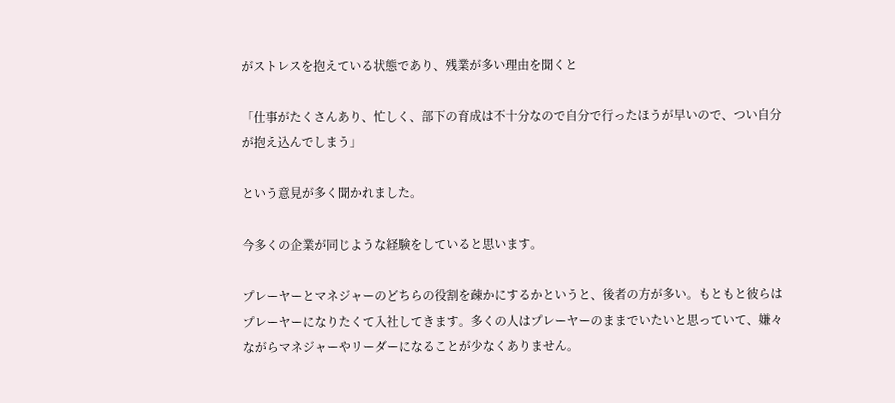がストレスを抱えている状態であり、残業が多い理由を聞くと

「仕事がたくさんあり、忙しく、部下の育成は不十分なので自分で行ったほうが早いので、つい自分が抱え込んでしまう」

という意見が多く聞かれました。

今多くの企業が同じような経験をしていると思います。

プレーヤーとマネジャーのどちらの役割を疎かにするかというと、後者の方が多い。もともと彼らはプレーヤーになりたくて入社してきます。多くの人はプレーヤーのままでいたいと思っていて、嫌々ながらマネジャーやリーダーになることが少なくありません。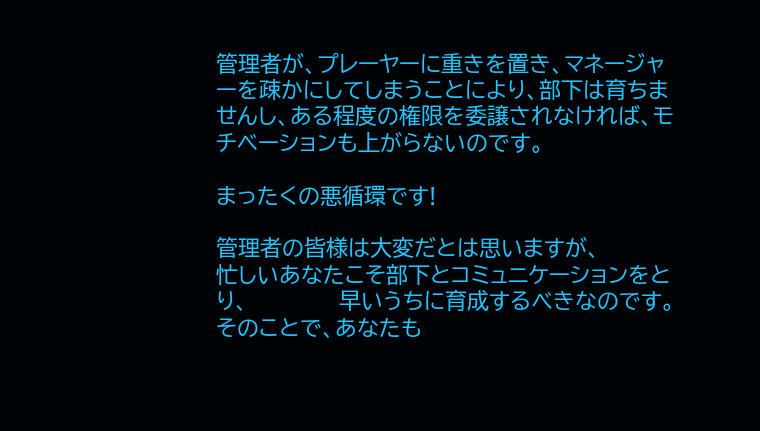管理者が、プレーヤーに重きを置き、マネージャーを疎かにしてしまうことにより、部下は育ちませんし、ある程度の権限を委譲されなければ、モチベーションも上がらないのです。

まったくの悪循環です!

管理者の皆様は大変だとは思いますが、                                 忙しいあなたこそ部下とコミュニケーションをとり、             早いうちに育成するべきなのです。
そのことで、あなたも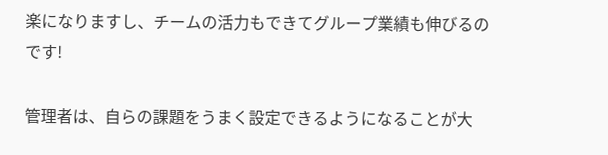楽になりますし、チームの活力もできてグループ業績も伸びるのです!

管理者は、自らの課題をうまく設定できるようになることが大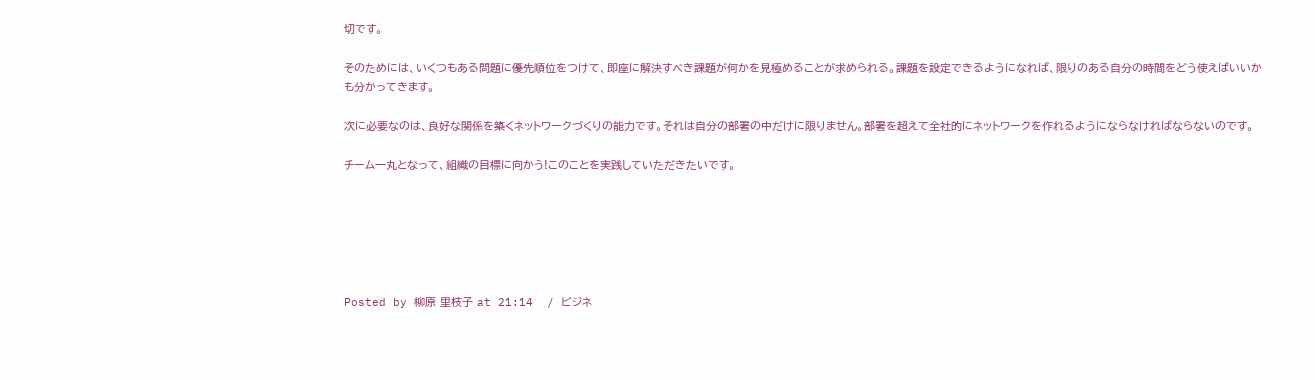切です。

そのためには、いくつもある問題に優先順位をつけて、即座に解決すべき課題が何かを見極めることが求められる。課題を設定できるようになれば、限りのある自分の時間をどう使えばいいかも分かってきます。

次に必要なのは、良好な関係を築くネットワークづくりの能力です。それは自分の部署の中だけに限りません。部署を超えて全社的にネットワークを作れるようにならなければならないのです。

チーム一丸となって、組織の目標に向かう!このことを実践していただきたいです。






Posted by 柳原 里枝子 at 21:14  / ビジネ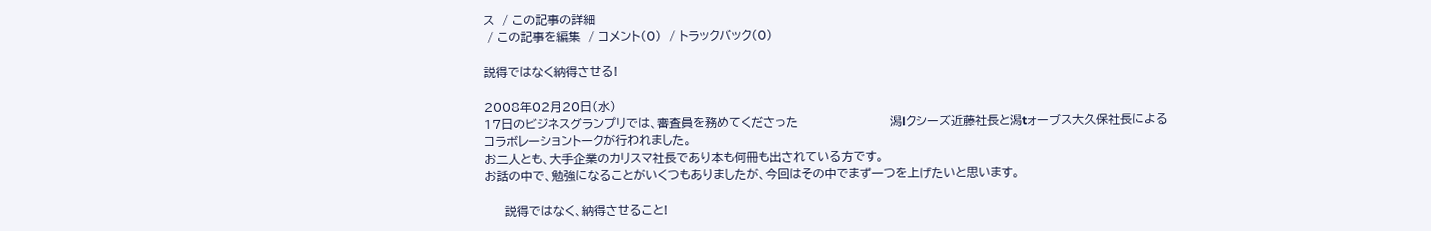ス  / この記事の詳細
 / この記事を編集  / コメント(0)  / トラックバック(0)

説得ではなく納得させる!

2008年02月20日(水)
17日のビジネスグランプリでは、審査員を務めてくださった                       潟lクシーズ近藤社長と潟tォーブス大久保社長によるコラボレーショントークが行われました。
お二人とも、大手企業のカリスマ社長であり本も何冊も出されている方です。
お話の中で、勉強になることがいくつもありましたが、今回はその中でまず一つを上げたいと思います。

     説得ではなく、納得させること!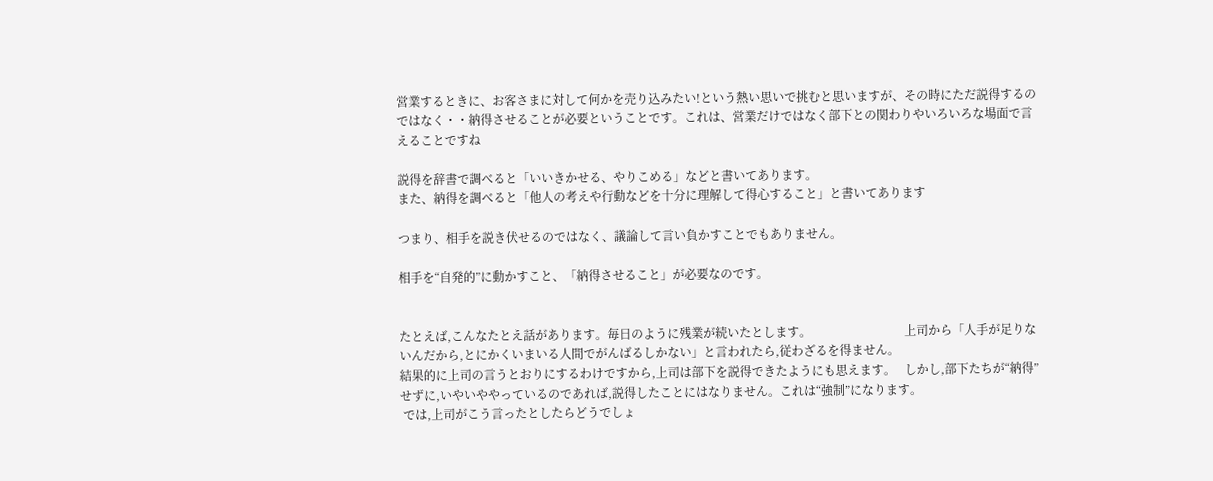営業するときに、お客さまに対して何かを売り込みたい!という熱い思いで挑むと思いますが、その時にただ説得するのではなく・・納得させることが必要ということです。これは、営業だけではなく部下との関わりやいろいろな場面で言えることですね

説得を辞書で調べると「いいきかせる、やりこめる」などと書いてあります。
また、納得を調べると「他人の考えや行動などを十分に理解して得心すること」と書いてあります

つまり、相手を説き伏せるのではなく、議論して言い負かすことでもありません。

相手を“自発的”に動かすこと、「納得させること」が必要なのです。


たとえば,こんなたとえ話があります。毎日のように残業が続いたとします。                               上司から「人手が足りないんだから,とにかくいまいる人間でがんばるしかない」と言われたら,従わざるを得ません。                                                   結果的に上司の言うとおりにするわけですから,上司は部下を説得できたようにも思えます。   しかし,部下たちが“納得”せずに,いやいややっているのであれば,説得したことにはなりません。これは“強制”になります。
 では,上司がこう言ったとしたらどうでしょ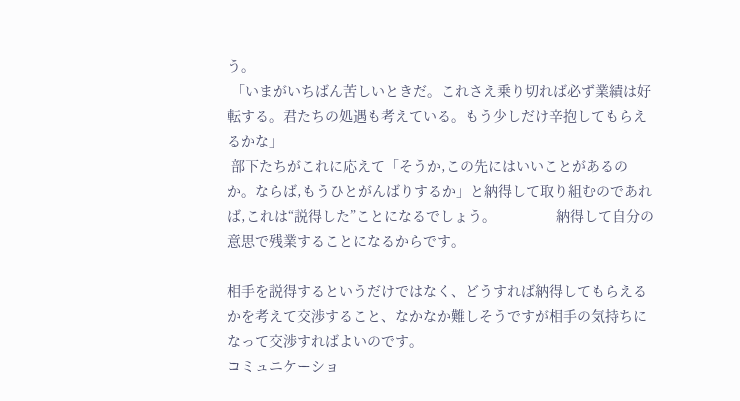う。
 「いまがいちばん苦しいときだ。これさえ乗り切れば必ず業績は好転する。君たちの処遇も考えている。もう少しだけ辛抱してもらえるかな」
 部下たちがこれに応えて「そうか,この先にはいいことがあるのか。ならば,もうひとがんばりするか」と納得して取り組むのであれば,これは“説得した”ことになるでしょう。               納得して自分の意思で残業することになるからです。

相手を説得するというだけではなく、どうすれば納得してもらえるかを考えて交渉すること、なかなか難しそうですが相手の気持ちになって交渉すればよいのです。
コミュニケーショ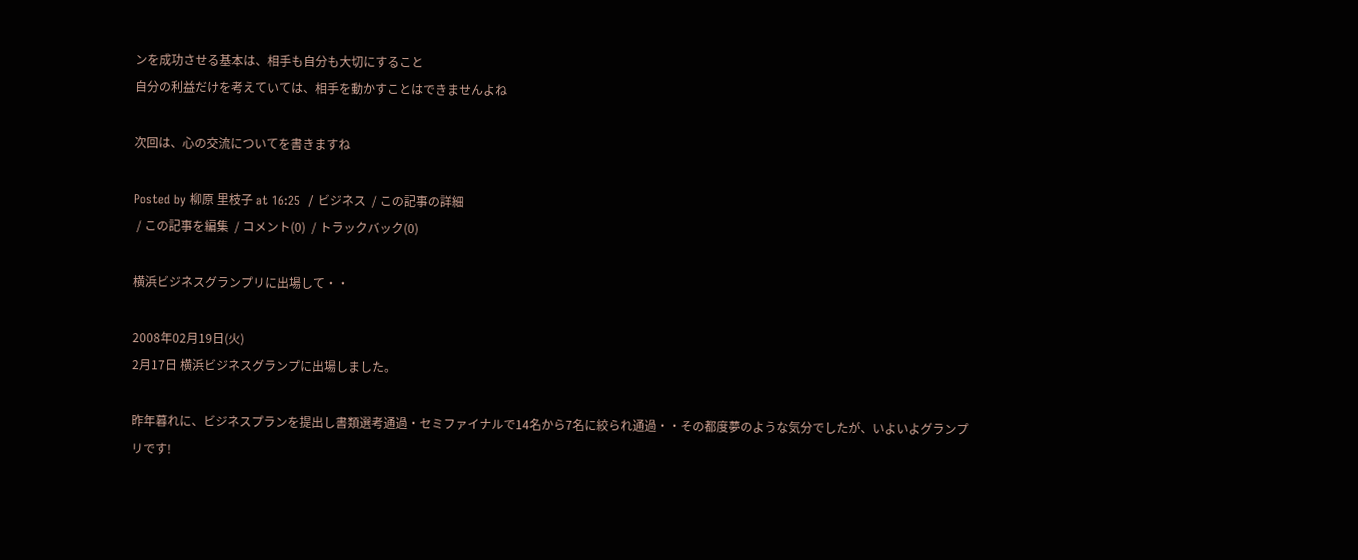ンを成功させる基本は、相手も自分も大切にすること
自分の利益だけを考えていては、相手を動かすことはできませんよね

次回は、心の交流についてを書きますね

Posted by 柳原 里枝子 at 16:25  / ビジネス  / この記事の詳細
 / この記事を編集  / コメント(0)  / トラックバック(0)

横浜ビジネスグランプリに出場して・・

2008年02月19日(火)
2月17日 横浜ビジネスグランプに出場しました。

昨年暮れに、ビジネスプランを提出し書類選考通過・セミファイナルで14名から7名に絞られ通過・・その都度夢のような気分でしたが、いよいよグランプリです!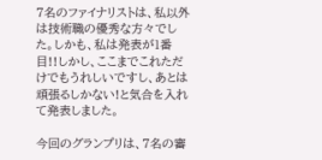7名のファイナリストは、私以外は技術職の優秀な方々でした。しかも、私は発表が1番目!!しかし、ここまでこれただけでもうれしいですし、あとは頑張るしかない!と気合を入れて発表しました。

今回のグランプリは、7名の審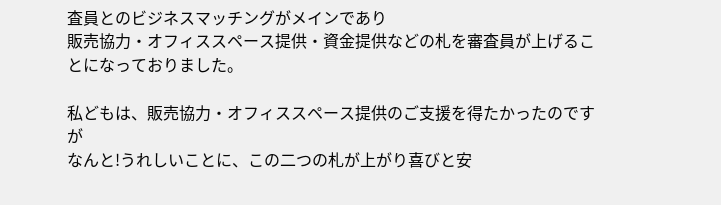査員とのビジネスマッチングがメインであり
販売協力・オフィススペース提供・資金提供などの札を審査員が上げることになっておりました。

私どもは、販売協力・オフィススペース提供のご支援を得たかったのですが
なんと!うれしいことに、この二つの札が上がり喜びと安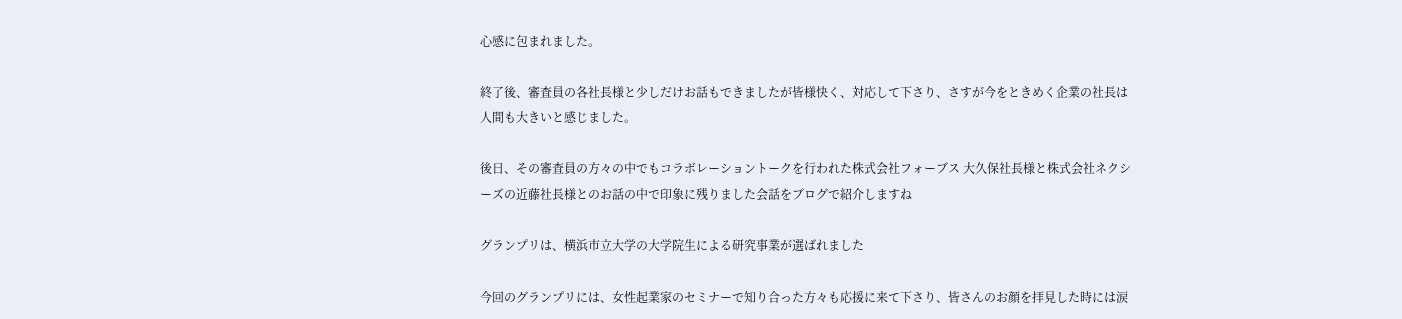心感に包まれました。

終了後、審査員の各社長様と少しだけお話もできましたが皆様快く、対応して下さり、さすが今をときめく企業の社長は人間も大きいと感じました。

後日、その審査員の方々の中でもコラボレーショントークを行われた株式会社フォーブス 大久保社長様と株式会社ネクシーズの近藤社長様とのお話の中で印象に残りました会話をブログで紹介しますね

グランプリは、横浜市立大学の大学院生による研究事業が選ばれました

今回のグランプリには、女性起業家のセミナーで知り合った方々も応援に来て下さり、皆さんのお顔を拝見した時には涙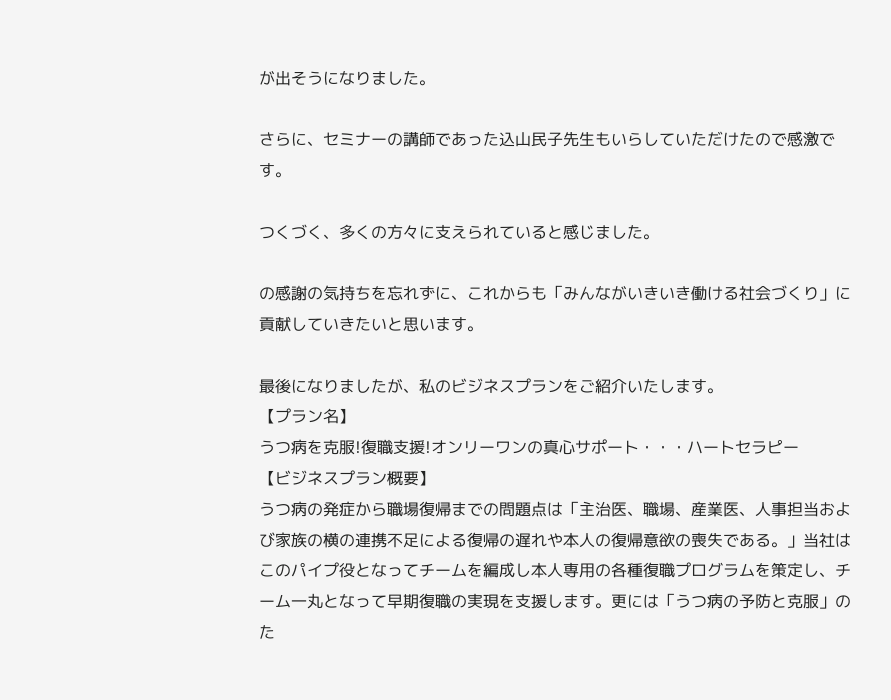が出そうになりました。

さらに、セミナーの講師であった込山民子先生もいらしていただけたので感激です。

つくづく、多くの方々に支えられていると感じました。

の感謝の気持ちを忘れずに、これからも「みんながいきいき働ける社会づくり」に貢献していきたいと思います。

最後になりましたが、私のビジネスプランをご紹介いたします。
【プラン名】
うつ病を克服!復職支援!オンリーワンの真心サポート・・・ハートセラピー
【ビジネスプラン概要】
うつ病の発症から職場復帰までの問題点は「主治医、職場、産業医、人事担当および家族の横の連携不足による復帰の遅れや本人の復帰意欲の喪失である。」当社はこのパイプ役となってチームを編成し本人専用の各種復職プログラムを策定し、チーム一丸となって早期復職の実現を支援します。更には「うつ病の予防と克服」のた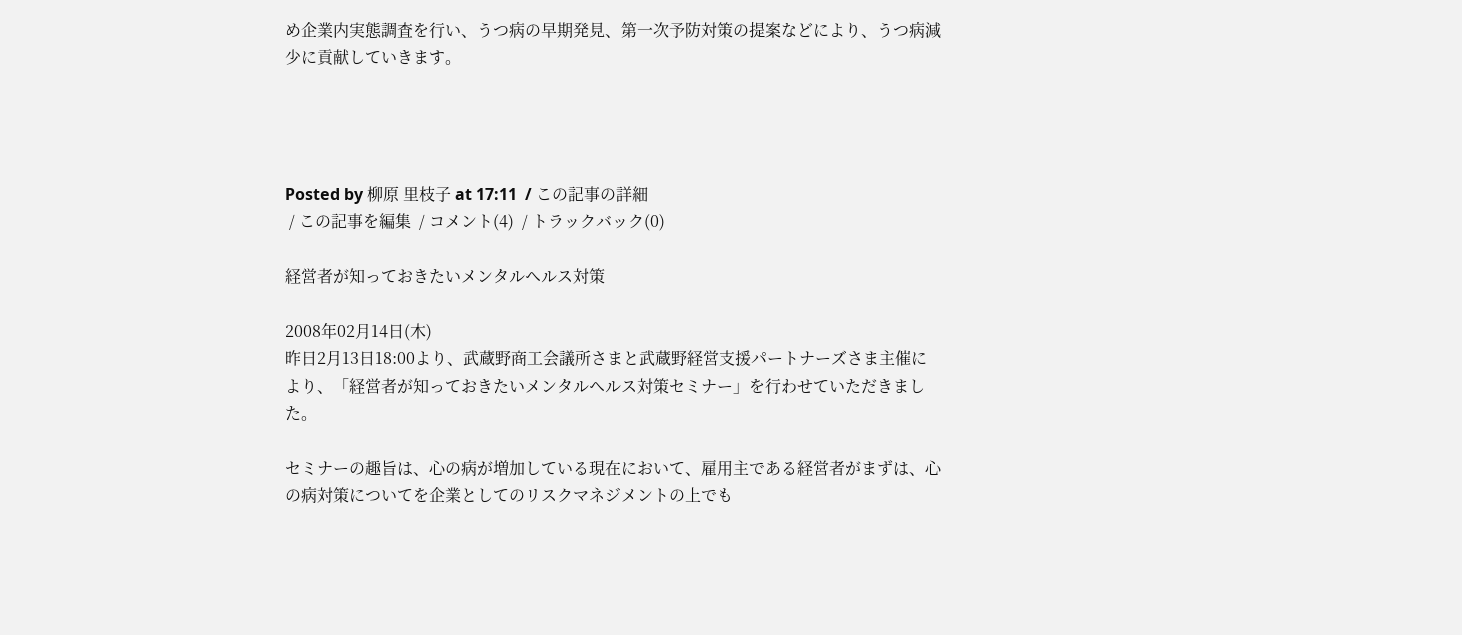め企業内実態調査を行い、うつ病の早期発見、第一次予防対策の提案などにより、うつ病減少に貢献していきます。




Posted by 柳原 里枝子 at 17:11  / この記事の詳細
 / この記事を編集  / コメント(4)  / トラックバック(0)

経営者が知っておきたいメンタルヘルス対策

2008年02月14日(木)
昨日2月13日18:00より、武蔵野商工会議所さまと武蔵野経営支援パートナーズさま主催により、「経営者が知っておきたいメンタルヘルス対策セミナー」を行わせていただきました。

セミナーの趣旨は、心の病が増加している現在において、雇用主である経営者がまずは、心の病対策についてを企業としてのリスクマネジメントの上でも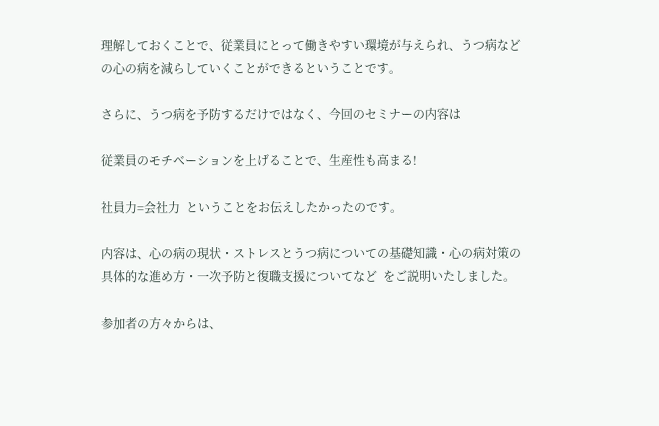理解しておくことで、従業員にとって働きやすい環境が与えられ、うつ病などの心の病を減らしていくことができるということです。

さらに、うつ病を予防するだけではなく、今回のセミナーの内容は

従業員のモチベーションを上げることで、生産性も高まる!

社員力=会社力  ということをお伝えしたかったのです。

内容は、心の病の現状・ストレスとうつ病についての基礎知識・心の病対策の具体的な進め方・一次予防と復職支援についてなど  をご説明いたしました。

参加者の方々からは、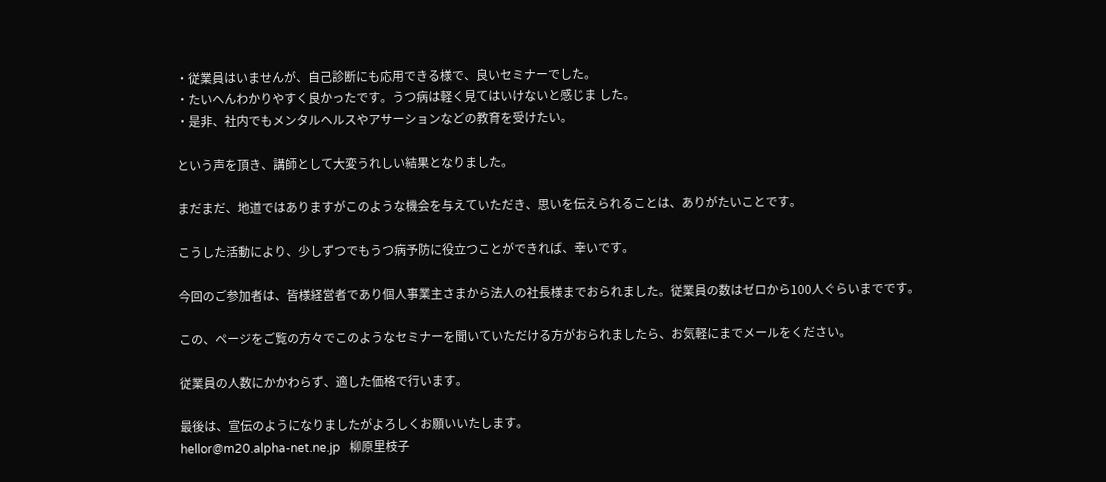・従業員はいませんが、自己診断にも応用できる様で、良いセミナーでした。
・たいへんわかりやすく良かったです。うつ病は軽く見てはいけないと感じま した。
・是非、社内でもメンタルヘルスやアサーションなどの教育を受けたい。

という声を頂き、講師として大変うれしい結果となりました。

まだまだ、地道ではありますがこのような機会を与えていただき、思いを伝えられることは、ありがたいことです。

こうした活動により、少しずつでもうつ病予防に役立つことができれば、幸いです。

今回のご参加者は、皆様経営者であり個人事業主さまから法人の社長様までおられました。従業員の数はゼロから100人ぐらいまでです。

この、ページをご覧の方々でこのようなセミナーを聞いていただける方がおられましたら、お気軽にまでメールをください。

従業員の人数にかかわらず、適した価格で行います。

最後は、宣伝のようになりましたがよろしくお願いいたします。
hellor@m20.alpha-net.ne.jp   柳原里枝子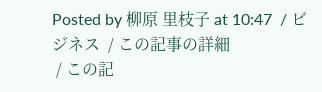Posted by 柳原 里枝子 at 10:47  / ビジネス  / この記事の詳細
 / この記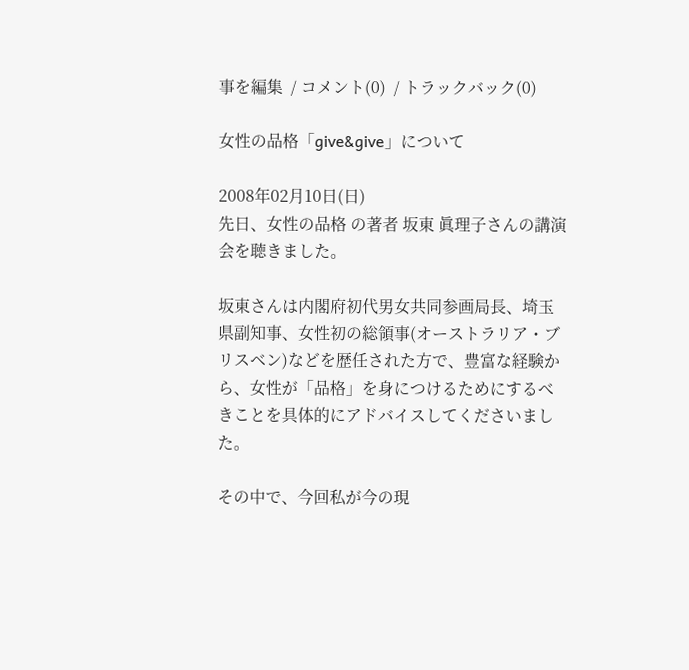事を編集  / コメント(0)  / トラックバック(0)

女性の品格「give&give」について

2008年02月10日(日)
先日、女性の品格 の著者 坂東 眞理子さんの講演会を聴きました。

坂東さんは内閣府初代男女共同参画局長、埼玉県副知事、女性初の総領事(オーストラリア・ブリスベン)などを歴任された方で、豊富な経験から、女性が「品格」を身につけるためにするべきことを具体的にアドバイスしてくださいました。

その中で、今回私が今の現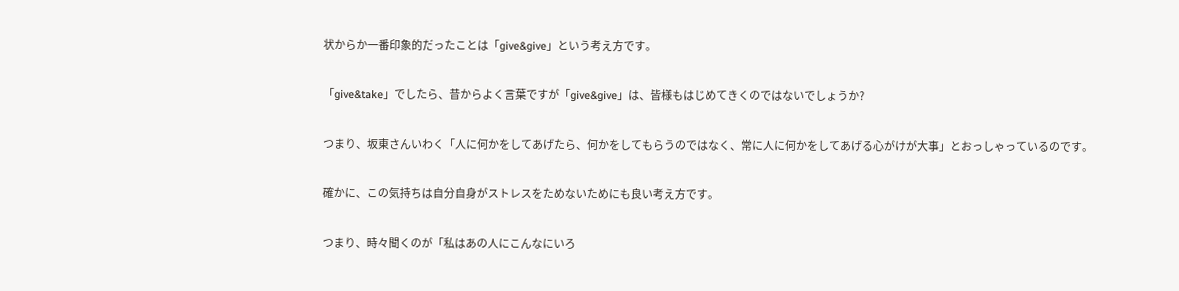状からか一番印象的だったことは「give&give」という考え方です。

「give&take」でしたら、昔からよく言葉ですが「give&give」は、皆様もはじめてきくのではないでしょうか?

つまり、坂東さんいわく「人に何かをしてあげたら、何かをしてもらうのではなく、常に人に何かをしてあげる心がけが大事」とおっしゃっているのです。

確かに、この気持ちは自分自身がストレスをためないためにも良い考え方です。

つまり、時々聞くのが「私はあの人にこんなにいろ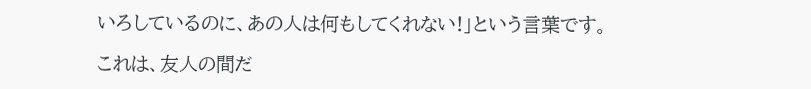いろしているのに、あの人は何もしてくれない!」という言葉です。

これは、友人の間だ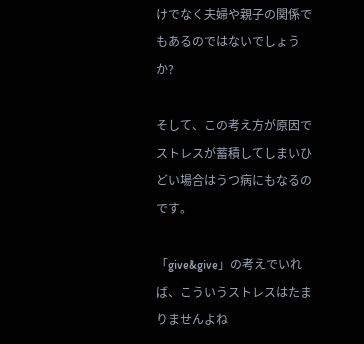けでなく夫婦や親子の関係でもあるのではないでしょうか?

そして、この考え方が原因でストレスが蓄積してしまいひどい場合はうつ病にもなるのです。

「give&give」の考えでいれば、こういうストレスはたまりませんよね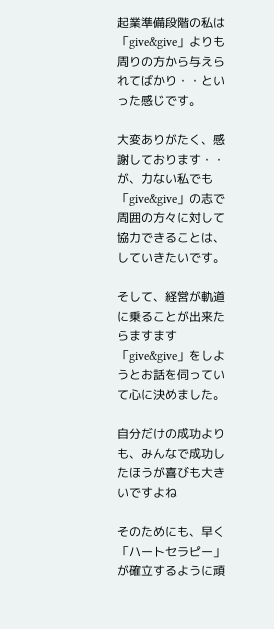起業準備段階の私は「give&give」よりも周りの方から与えられてばかり・・といった感じです。

大変ありがたく、感謝しております・・が、力ない私でも「give&give」の志で周囲の方々に対して協力できることは、していきたいです。

そして、経営が軌道に乗ることが出来たらますます「give&give」をしようとお話を伺っていて心に決めました。

自分だけの成功よりも、みんなで成功したほうが喜びも大きいですよね

そのためにも、早く「ハートセラピー」が確立するように頑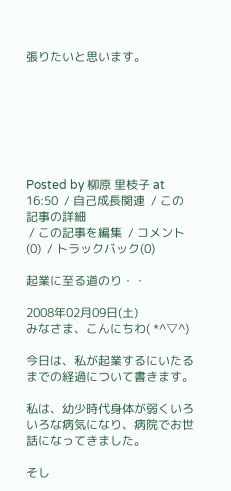張りたいと思います。







Posted by 柳原 里枝子 at 16:50  / 自己成長関連  / この記事の詳細
 / この記事を編集  / コメント(0)  / トラックバック(0)

起業に至る道のり・・

2008年02月09日(土)
みなさま、こんにちわ( *^▽^)

今日は、私が起業するにいたるまでの経過について書きます。

私は、幼少時代身体が弱くいろいろな病気になり、病院でお世話になってきました。

そし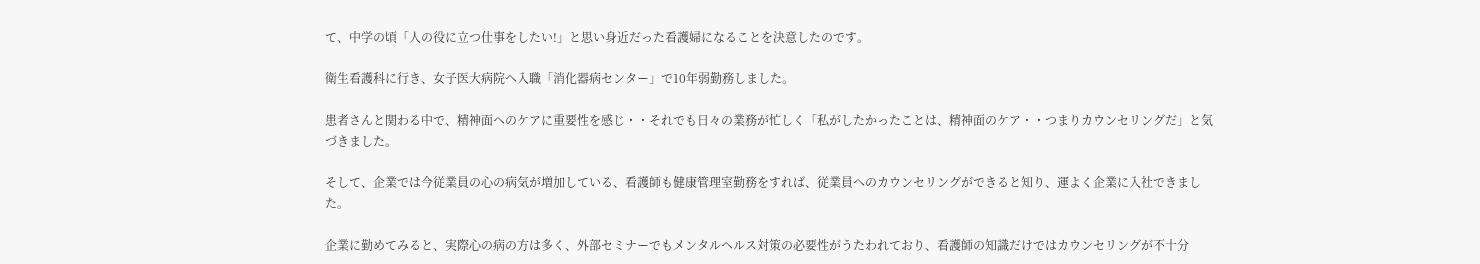て、中学の頃「人の役に立つ仕事をしたい!」と思い身近だった看護婦になることを決意したのです。

衛生看護科に行き、女子医大病院へ入職「消化器病センター」で10年弱勤務しました。

患者さんと関わる中で、精神面へのケアに重要性を感じ・・それでも日々の業務が忙しく「私がしたかったことは、精神面のケア・・つまりカウンセリングだ」と気づきました。

そして、企業では今従業員の心の病気が増加している、看護師も健康管理室勤務をすれば、従業員へのカウンセリングができると知り、運よく企業に入社できました。

企業に勤めてみると、実際心の病の方は多く、外部セミナーでもメンタルヘルス対策の必要性がうたわれており、看護師の知識だけではカウンセリングが不十分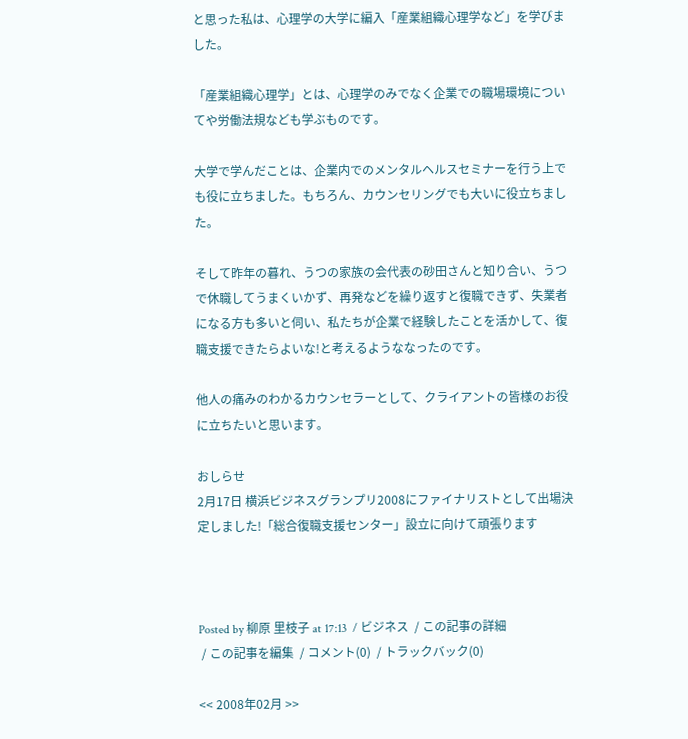と思った私は、心理学の大学に編入「産業組織心理学など」を学びました。

「産業組織心理学」とは、心理学のみでなく企業での職場環境についてや労働法規なども学ぶものです。

大学で学んだことは、企業内でのメンタルヘルスセミナーを行う上でも役に立ちました。もちろん、カウンセリングでも大いに役立ちました。

そして昨年の暮れ、うつの家族の会代表の砂田さんと知り合い、うつで休職してうまくいかず、再発などを繰り返すと復職できず、失業者になる方も多いと伺い、私たちが企業で経験したことを活かして、復職支援できたらよいな!と考えるようななったのです。

他人の痛みのわかるカウンセラーとして、クライアントの皆様のお役に立ちたいと思います。

おしらせ
2月17日 横浜ビジネスグランプリ2008にファイナリストとして出場決定しました!「総合復職支援センター」設立に向けて頑張ります



Posted by 柳原 里枝子 at 17:13  / ビジネス  / この記事の詳細
 / この記事を編集  / コメント(0)  / トラックバック(0)

<< 2008年02月 >>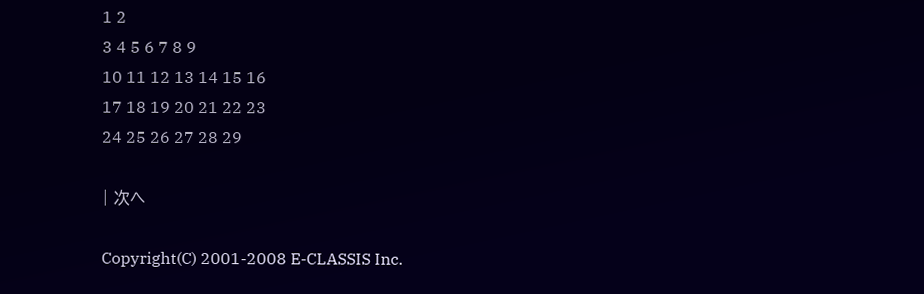1 2
3 4 5 6 7 8 9
10 11 12 13 14 15 16
17 18 19 20 21 22 23
24 25 26 27 28 29

| 次へ

Copyright(C) 2001-2008 E-CLASSIS Inc.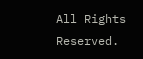All Rights Reserved.